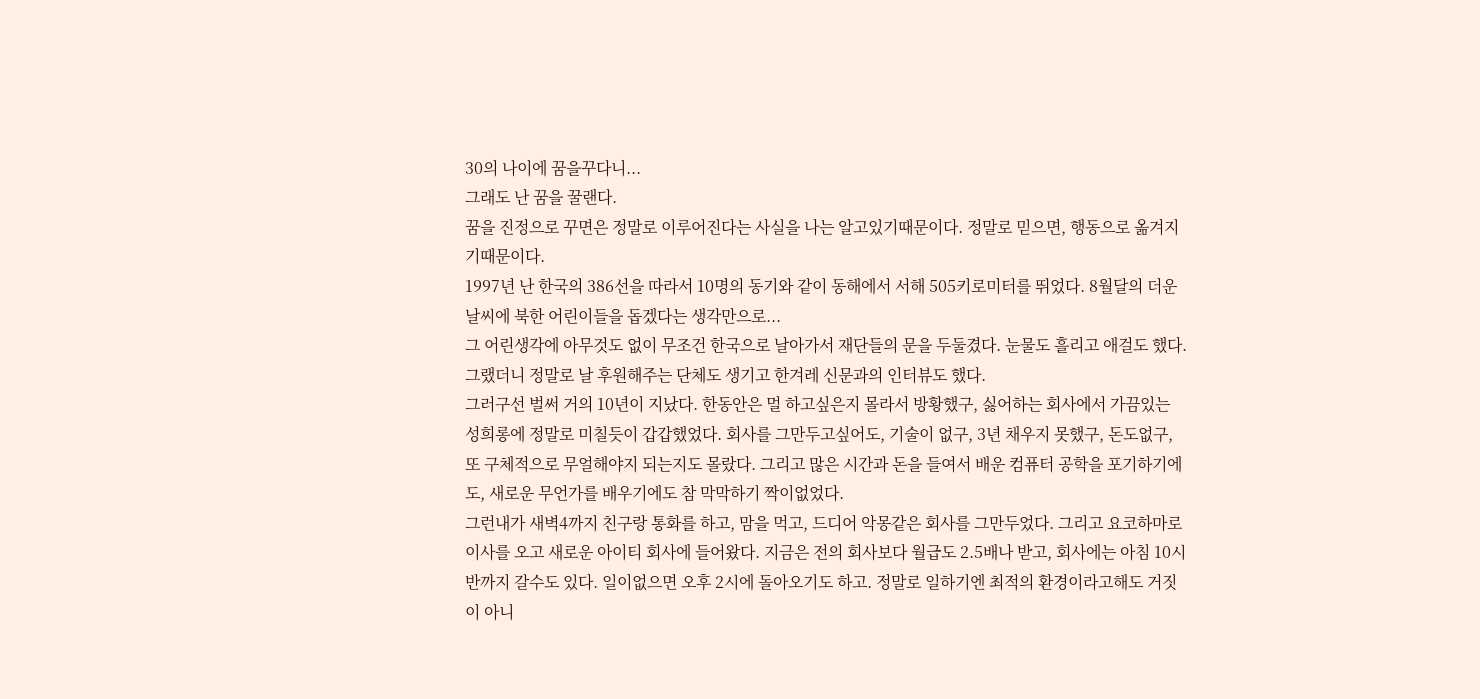30의 나이에 꿈을꾸다니...
그래도 난 꿈을 꿀랜다.
꿈을 진정으로 꾸면은 정말로 이루어진다는 사실을 나는 알고있기때문이다. 정말로 믿으면, 행동으로 옮겨지기때문이다.
1997년 난 한국의 386선을 따라서 10명의 동기와 같이 동해에서 서해 505키로미터를 뛰었다. 8월달의 더운날씨에 북한 어린이들을 돕겠다는 생각만으로...
그 어린생각에 아무것도 없이 무조건 한국으로 날아가서 재단들의 문을 두둘겼다. 눈물도 흘리고 애걸도 했다. 그랬더니 정말로 날 후원해주는 단체도 생기고 한겨레 신문과의 인터뷰도 했다.
그러구선 벌써 거의 10년이 지났다. 한동안은 멀 하고싶은지 몰라서 방황했구, 싫어하는 회사에서 가끔있는 성희롱에 정말로 미칠듯이 갑갑했었다. 회사를 그만두고싶어도, 기술이 없구, 3년 채우지 못했구, 돈도없구, 또 구체적으로 무얼해야지 되는지도 몰랐다. 그리고 많은 시간과 돈을 들여서 배운 컴퓨터 공학을 포기하기에도, 새로운 무언가를 배우기에도 참 막막하기 짝이없었다.
그런내가 새벽4까지 친구랑 통화를 하고, 맘을 먹고, 드디어 악몽같은 회사를 그만두었다. 그리고 요코하마로 이사를 오고 새로운 아이티 회사에 들어왔다. 지금은 전의 회사보다 월급도 2.5배나 받고, 회사에는 아침 10시반까지 갈수도 있다. 일이없으면 오후 2시에 돌아오기도 하고. 정말로 일하기엔 최적의 환경이라고해도 거짓이 아니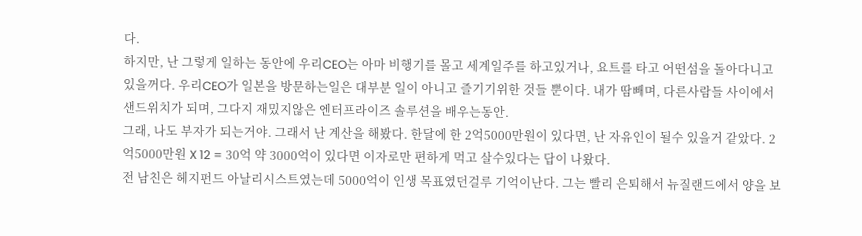다.
하지만, 난 그렇게 일하는 동안에 우리CEO는 아마 비행기를 몰고 세계일주를 하고있거나, 요트를 타고 어떤섬을 돌아다니고 있을꺼다. 우리CEO가 일본을 방문하는일은 대부분 일이 아니고 즐기기위한 것들 뿐이다. 내가 땀빼며, 다른사람들 사이에서 샌드위치가 되며, 그다지 재밌지않은 엔터프라이즈 솔루션을 배우는동안.
그래, 나도 부자가 되는거야. 그래서 난 계산을 해봤다. 한달에 한 2억5000만원이 있다면, 난 자유인이 될수 있을거 같았다. 2억5000만원 X 12 = 30억 약 3000억이 있다면 이자로만 편하게 먹고 살수있다는 답이 나왔다.
전 남친은 헤지펀드 아날리시스트였는데 5000억이 인생 목표였던걸루 기억이난다. 그는 빨리 은퇴해서 뉴질랜드에서 양을 보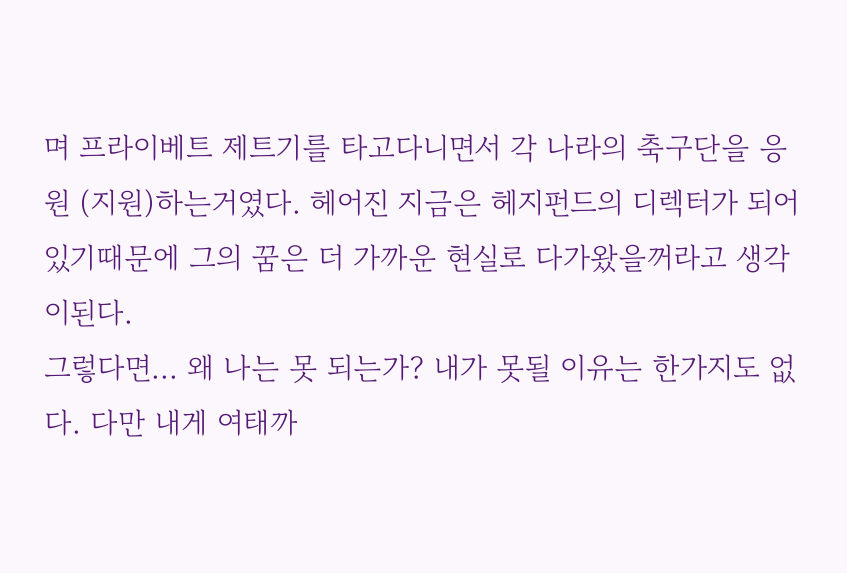며 프라이베트 제트기를 타고다니면서 각 나라의 축구단을 응원 (지원)하는거였다. 헤어진 지금은 헤지펀드의 디렉터가 되어있기때문에 그의 꿈은 더 가까운 현실로 다가왔을꺼라고 생각이된다.
그렇다면... 왜 나는 못 되는가? 내가 못될 이유는 한가지도 없다. 다만 내게 여태까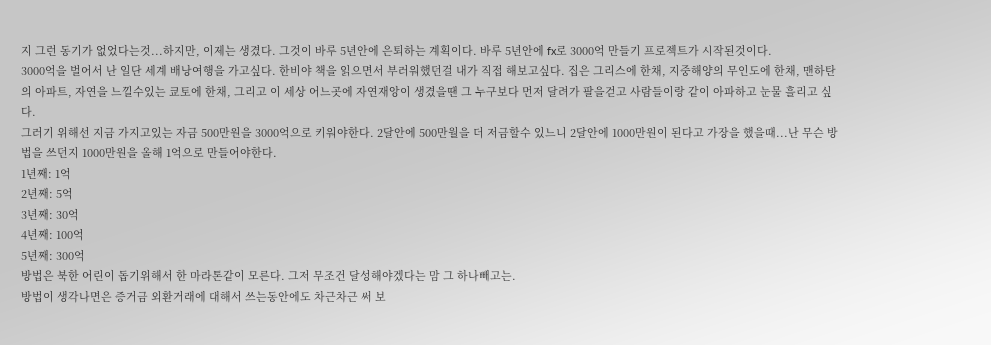지 그런 동기가 없었다는것...하지만, 이제는 생겼다. 그것이 바루 5년안에 은퇴하는 계획이다. 바루 5년안에 fx로 3000억 만들기 프로젝트가 시작된것이다.
3000억을 벌어서 난 일단 세계 배낭여행을 가고싶다. 한비야 책을 읽으면서 부러워했던걸 내가 직접 해보고싶다. 집은 그리스에 한채, 지중해양의 무인도에 한채, 맨하탄의 아파트, 자연을 느낄수있는 쿄토에 한채, 그리고 이 세상 어느곳에 자연재앙이 생겼을땐 그 누구보다 먼저 달려가 팔을걷고 사람들이랑 같이 아파하고 눈물 흘리고 싶다.
그러기 위해선 지금 가지고있는 자금 500만원을 3000억으로 키워야한다. 2달안에 500만월을 더 저금할수 있느니 2달안에 1000만원이 된다고 가장을 했을때...난 무슨 방법을 쓰던지 1000만원을 올해 1억으로 만들어야한다.
1년째: 1억
2년째: 5억
3년째: 30억
4년째: 100억
5년째: 300억
방법은 북한 어린이 돕기위해서 한 마라톤같이 모른다. 그저 무조건 달성해야겠다는 맘 그 하나빼고는.
방법이 생각나면은 증거금 외환거래에 대해서 쓰는동안에도 차근차근 써 보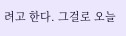려고 한다. 그걸로 오늘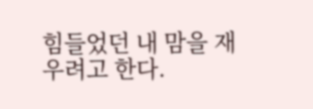힘들었던 내 맘을 재우려고 한다.